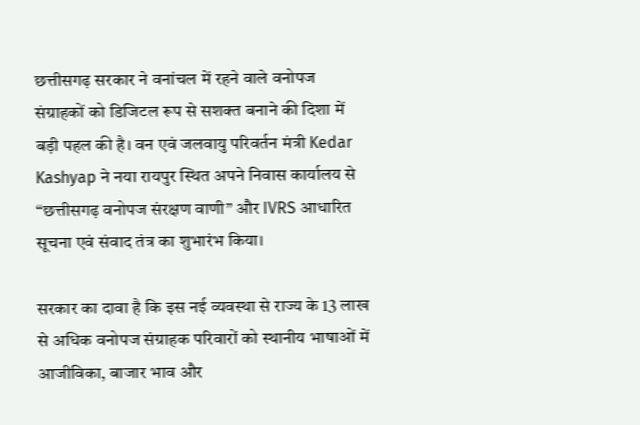छत्तीसगढ़ सरकार ने वनांचल में रहने वाले वनोपज संग्राहकों को डिजिटल रूप से सशक्त बनाने की दिशा में बड़ी पहल की है। वन एवं जलवायु परिवर्तन मंत्री Kedar Kashyap ने नया रायपुर स्थित अपने निवास कार्यालय से “छत्तीसगढ़ वनोपज संरक्षण वाणी” और IVRS आधारित सूचना एवं संवाद तंत्र का शुभारंभ किया।

सरकार का दावा है कि इस नई व्यवस्था से राज्य के 13 लाख से अधिक वनोपज संग्राहक परिवारों को स्थानीय भाषाओं में आजीविका, बाजार भाव और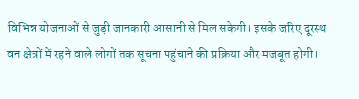विभिन्न योजनाओं से जुड़ी जानकारी आसानी से मिल सकेगी। इसके जरिए दूरस्थ वन क्षेत्रों में रहने वाले लोगों तक सूचना पहुंचाने की प्रक्रिया और मजबूत होगी।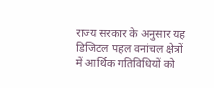राज्य सरकार के अनुसार यह डिजिटल पहल वनांचल क्षेत्रों में आर्थिक गतिविधियों को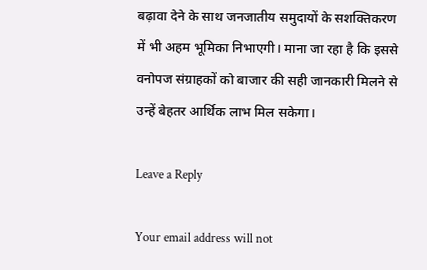बढ़ावा देने के साथ जनजातीय समुदायों के सशक्तिकरण में भी अहम भूमिका निभाएगी। माना जा रहा है कि इससे वनोपज संग्राहकों को बाजार की सही जानकारी मिलने से उन्हें बेहतर आर्थिक लाभ मिल सकेगा।

Leave a Reply

Your email address will not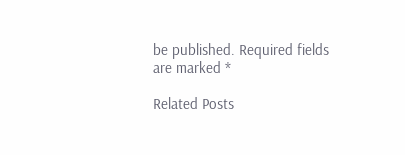be published. Required fields are marked *

Related Posts